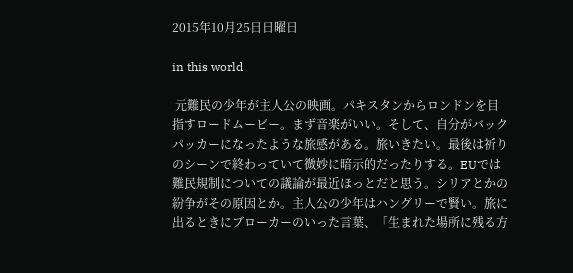2015年10月25日日曜日

in this world

 元難民の少年が主人公の映画。パキスタンからロンドンを目指すロードムービー。まず音楽がいい。そして、自分がバックパッカーになったような旅感がある。旅いきたい。最後は祈りのシーンで終わっていて微妙に暗示的だったりする。EUでは難民規制についての議論が最近ほっとだと思う。シリアとかの紛争がその原因とか。主人公の少年はハングリーで賢い。旅に出るときにブローカーのいった言葉、「生まれた場所に残る方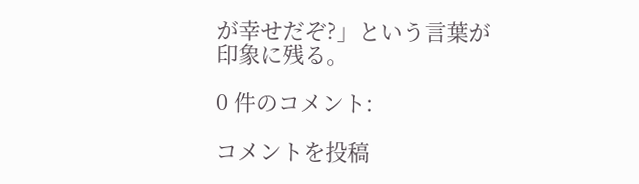が幸せだぞ?」という言葉が印象に残る。

0 件のコメント:

コメントを投稿